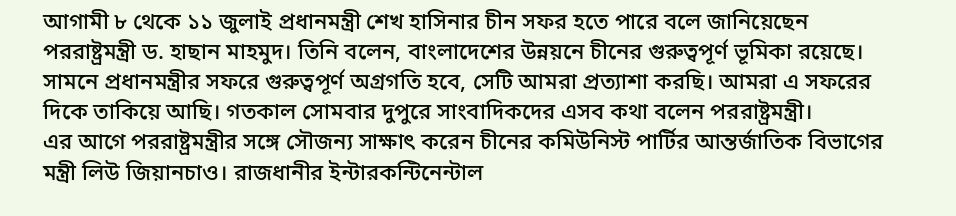আগামী ৮ থেকে ১১ জুলাই প্রধানমন্ত্রী শেখ হাসিনার চীন সফর হতে পারে বলে জানিয়েছেন পররাষ্ট্রমন্ত্রী ড. হাছান মাহমুদ। তিনি বলেন, বাংলাদেশের উন্নয়নে চীনের গুরুত্বপূর্ণ ভূমিকা রয়েছে। সামনে প্রধানমন্ত্রীর সফরে গুরুত্বপূর্ণ অগ্রগতি হবে, সেটি আমরা প্রত্যাশা করছি। আমরা এ সফরের দিকে তাকিয়ে আছি। গতকাল সোমবার দুপুরে সাংবাদিকদের এসব কথা বলেন পররাষ্ট্রমন্ত্রী।
এর আগে পররাষ্ট্রমন্ত্রীর সঙ্গে সৌজন্য সাক্ষাৎ করেন চীনের কমিউনিস্ট পার্টির আন্তর্জাতিক বিভাগের মন্ত্রী লিউ জিয়ানচাও। রাজধানীর ইন্টারকন্টিনেন্টাল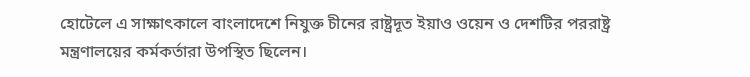হোটেলে এ সাক্ষাৎকালে বাংলাদেশে নিযুক্ত চীনের রাষ্ট্রদূত ইয়াও ওয়েন ও দেশটির পররাষ্ট্র মন্ত্রণালয়ের কর্মকর্তারা উপস্থিত ছিলেন।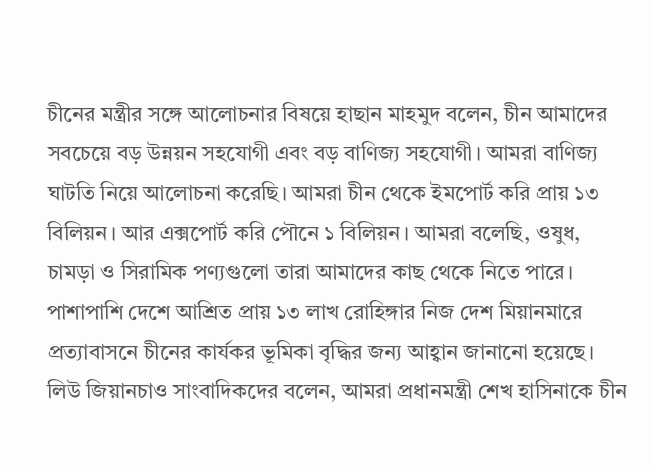চীনের মন্ত্রীর সঙ্গে আলোচনার বিষয়ে হাছান মাহমুদ বলেন, চীন আমাদের সবচেয়ে বড় উন্নয়ন সহযোগী এবং বড় বাণিজ্য সহযোগী। আমরা বাণিজ্য ঘাটতি নিয়ে আলোচনা করেছি। আমরা চীন থেকে ইমপোর্ট করি প্রায় ১৩ বিলিয়ন। আর এক্সপোর্ট করি পৌনে ১ বিলিয়ন। আমরা বলেছি, ওষুধ, চামড়া ও সিরামিক পণ্যগুলো তারা আমাদের কাছ থেকে নিতে পারে। পাশাপাশি দেশে আশ্রিত প্রায় ১৩ লাখ রোহিঙ্গার নিজ দেশ মিয়ানমারে প্রত্যাবাসনে চীনের কার্যকর ভূমিকা বৃদ্ধির জন্য আহ্বান জানানো হয়েছে।
লিউ জিয়ানচাও সাংবাদিকদের বলেন, আমরা প্রধানমন্ত্রী শেখ হাসিনাকে চীন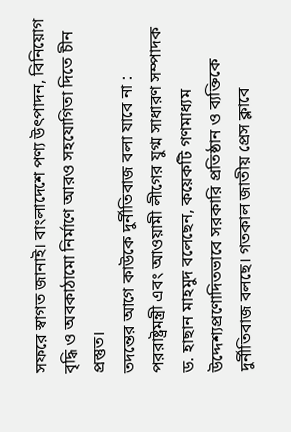সফরে স্বাগত জানাই। বাংলাদেশে পণ্য উৎপাদন, বিনিয়োগ বৃদ্ধি ও অবকাঠামো নির্মাণে আরও সহযোগিতা দিতে চীন প্রস্তুত।
তদন্তের আগে কাউকে দুর্নীতিবাজ বলা যাবে না : পররাষ্ট্রমন্ত্রী এবং আওয়ামী লীগের যুগ্ম সাধারণ সম্পাদক ড. হাছান মাহমুদ বলেছেন, কয়েকটি গণমাধ্যম উদ্দেশ্যপ্রণোদিতভাবে সরকারি প্রতিষ্ঠান ও ব্যক্তিকে দুর্নীতিবাজ বলছে। গতকাল জাতীয় প্রেস ক্লাবে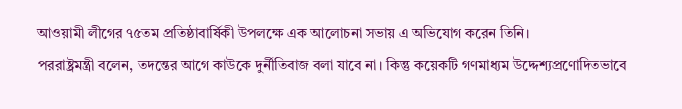আওয়ামী লীগের ৭৫তম প্রতিষ্ঠাবার্ষিকী উপলক্ষে এক আলোচনা সভায় এ অভিযোগ করেন তিনি।
পররাষ্ট্রমন্ত্রী বলেন, তদন্তের আগে কাউকে দুর্নীতিবাজ বলা যাবে না। কিন্তু কয়েকটি গণমাধ্যম উদ্দেশ্যপ্রণোদিতভাবে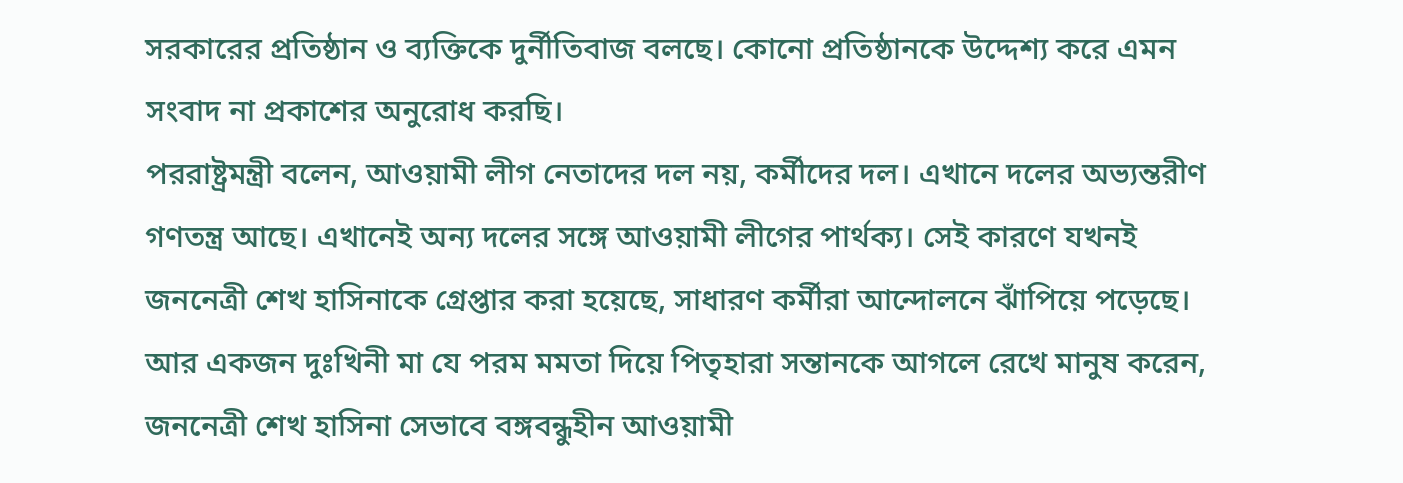সরকারের প্রতিষ্ঠান ও ব্যক্তিকে দুর্নীতিবাজ বলছে। কোনো প্রতিষ্ঠানকে উদ্দেশ্য করে এমন সংবাদ না প্রকাশের অনুরোধ করছি।
পররাষ্ট্রমন্ত্রী বলেন, আওয়ামী লীগ নেতাদের দল নয়, কর্মীদের দল। এখানে দলের অভ্যন্তরীণ গণতন্ত্র আছে। এখানেই অন্য দলের সঙ্গে আওয়ামী লীগের পার্থক্য। সেই কারণে যখনই জননেত্রী শেখ হাসিনাকে গ্রেপ্তার করা হয়েছে, সাধারণ কর্মীরা আন্দোলনে ঝাঁপিয়ে পড়েছে। আর একজন দুঃখিনী মা যে পরম মমতা দিয়ে পিতৃহারা সন্তানকে আগলে রেখে মানুষ করেন, জননেত্রী শেখ হাসিনা সেভাবে বঙ্গবন্ধুহীন আওয়ামী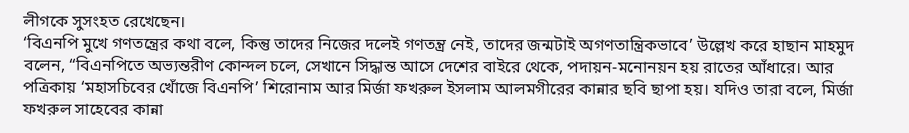লীগকে সুসংহত রেখেছেন।
‘বিএনপি মুখে গণতন্ত্রের কথা বলে, কিন্তু তাদের নিজের দলেই গণতন্ত্র নেই, তাদের জন্মটাই অগণতান্ত্রিকভাবে’ উল্লেখ করে হাছান মাহমুদ বলেন, “বিএনপিতে অভ্যন্তরীণ কোন্দল চলে, সেখানে সিদ্ধান্ত আসে দেশের বাইরে থেকে, পদায়ন-মনোনয়ন হয় রাতের আঁধারে। আর পত্রিকায় ‘মহাসচিবের খোঁজে বিএনপি’ শিরোনাম আর মির্জা ফখরুল ইসলাম আলমগীরের কান্নার ছবি ছাপা হয়। যদিও তারা বলে, মির্জা ফখরুল সাহেবের কান্না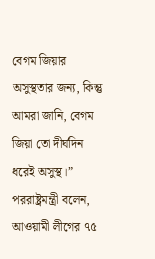বেগম জিয়ার অসুস্থতার জন্য, কিন্তু আমরা জানি, বেগম জিয়া তো দীর্ঘদিন ধরেই অসুস্থ।”
পররাষ্ট্রমন্ত্রী বলেন, আওয়ামী লীগের ৭৫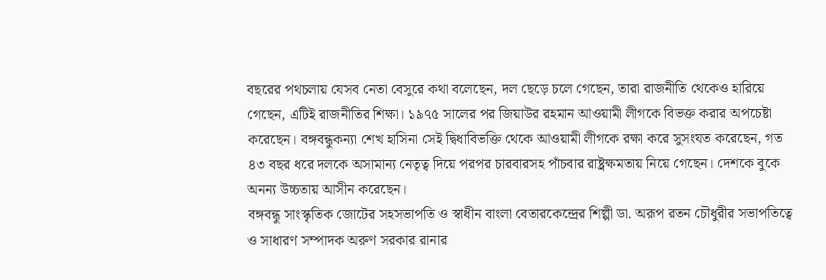বছরের পথচলায় যেসব নেতা বেসুরে কথা বলেছেন, দল ছেড়ে চলে গেছেন, তারা রাজনীতি থেকেও হারিয়ে গেছেন, এটিই রাজনীতির শিক্ষা। ১৯৭৫ সালের পর জিয়াউর রহমান আওয়ামী লীগকে বিভক্ত করার অপচেষ্টা করেছেন। বঙ্গবন্ধুকন্যা শেখ হাসিনা সেই দ্বিধাবিভক্তি থেকে আওয়ামী লীগকে রক্ষা করে সুসংযত করেছেন, গত ৪৩ বছর ধরে দলকে অসামান্য নেতৃত্ব দিয়ে পরপর চারবারসহ পাঁচবার রাষ্ট্রক্ষমতায় নিয়ে গেছেন। দেশকে বুকে অনন্য উচ্চতায় আসীন করেছেন।
বঙ্গবন্ধু সাংস্কৃতিক জোটের সহসভাপতি ও স্বাধীন বাংলা বেতারকেন্দ্রের শিল্পী ডা. অরূপ রতন চৌধুরীর সভাপতিত্বে ও সাধারণ সম্পাদক অরুণ সরকার রানার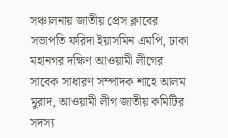সঞ্চালনায় জাতীয় প্রেস ক্লাবের সভাপতি ফরিদা ইয়াসমিন এমপি, ঢাকা মহানগর দক্ষিণ আওয়ামী লীগের সাবেক সাধারণ সম্পাদক শাহে আলম মুরাদ, আওয়ামী লীগ জাতীয় কমিটির সদস্য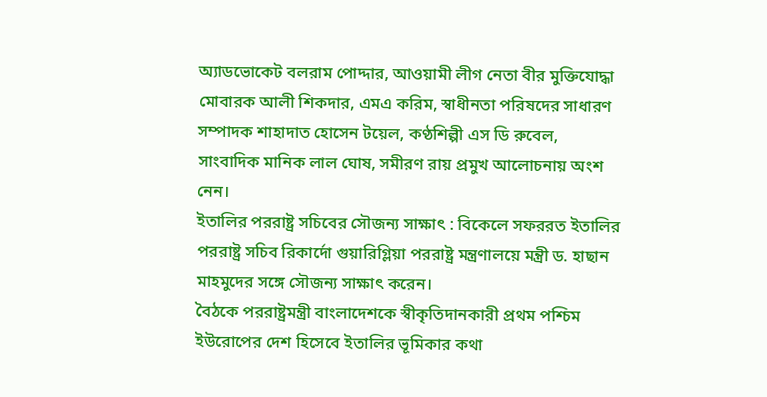অ্যাডভোকেট বলরাম পোদ্দার, আওয়ামী লীগ নেতা বীর মুক্তিযোদ্ধা মোবারক আলী শিকদার, এমএ করিম, স্বাধীনতা পরিষদের সাধারণ সম্পাদক শাহাদাত হোসেন টয়েল, কণ্ঠশিল্পী এস ডি রুবেল, সাংবাদিক মানিক লাল ঘোষ, সমীরণ রায় প্রমুখ আলোচনায় অংশ নেন।
ইতালির পররাষ্ট্র সচিবের সৌজন্য সাক্ষাৎ : বিকেলে সফররত ইতালির পররাষ্ট্র সচিব রিকার্দো গুয়ারিগ্লিয়া পররাষ্ট্র মন্ত্রণালয়ে মন্ত্রী ড. হাছান মাহমুদের সঙ্গে সৌজন্য সাক্ষাৎ করেন।
বৈঠকে পররাষ্ট্রমন্ত্রী বাংলাদেশকে স্বীকৃতিদানকারী প্রথম পশ্চিম ইউরোপের দেশ হিসেবে ইতালির ভূমিকার কথা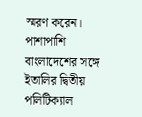স্মরণ করেন। পাশাপাশি বাংলাদেশের সঙ্গে ইতালির দ্বিতীয় পলিটিক্যাল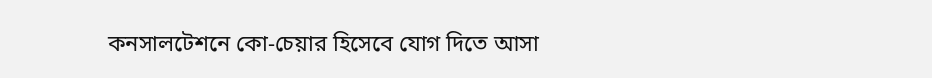কনসালটেশনে কো-চেয়ার হিসেবে যোগ দিতে আসা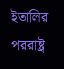ইতালির পররাষ্ট্র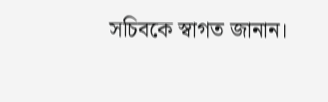সচিবকে স্বাগত জানান।